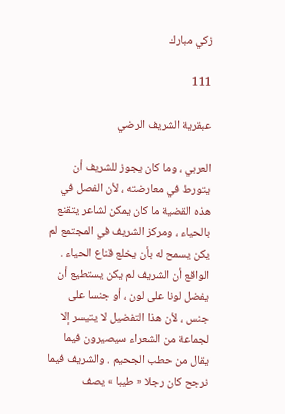زكي مبارك

111

عبقرية الشريف الرضي

العربي ، وما كان يجوز للشريف أن يتورط في معارضته ، لأن الفصل في هذه القضية ما كان يمكن لشاعر يتقنع بالحياء ، ومركز الشريف في المجتمع لم يكن يسمح له بأن يخلع قناع الحياء . الواقع أن الشريف لم يكن يستطيع أن يفضل لونا على لون ، أو جنسا على جنس ، لأن هذا التفضيل لا يتيسر إلا لجماعة من الشعراء سيصيرون فيما يقال من حطب الجحيم . والشريف فيما نرجح كان رجلا « طيبا » يصف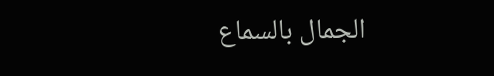الجمال بالسماع